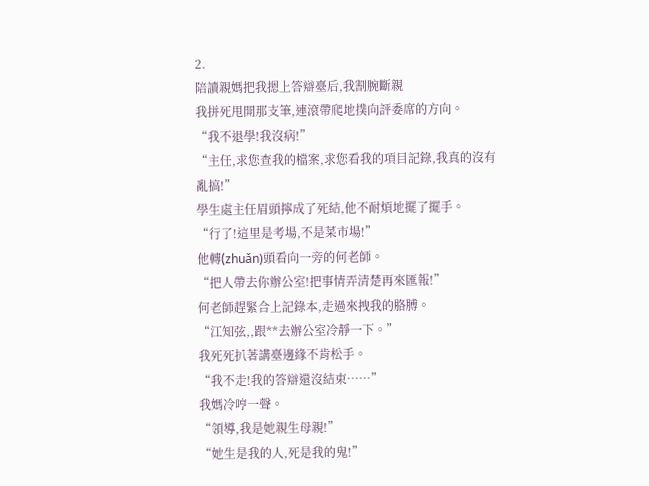2.
陪讀親媽把我摁上答辯臺后,我割腕斷親
我拼死甩開那支筆,連滾帶爬地撲向評委席的方向。
“我不退學!我沒病!”
“主任,求您查我的檔案,求您看我的項目記錄,我真的沒有亂搞!”
學生處主任眉頭擰成了死結,他不耐煩地擺了擺手。
“行了!這里是考場,不是菜市場!”
他轉(zhuǎn)頭看向一旁的何老師。
“把人帶去你辦公室!把事情弄清楚再來匯報!”
何老師趕緊合上記錄本,走過來拽我的胳膊。
“江知弦,,跟**去辦公室冷靜一下。”
我死死扒著講臺邊緣不肯松手。
“我不走!我的答辯還沒結束……”
我媽冷哼一聲。
“領導,我是她親生母親!”
“她生是我的人,死是我的鬼!”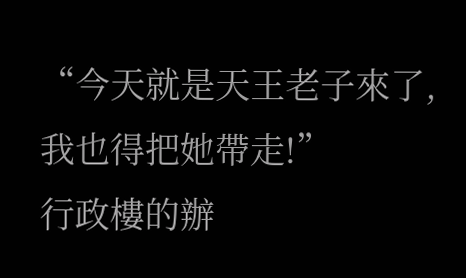“今天就是天王老子來了,我也得把她帶走!”
行政樓的辦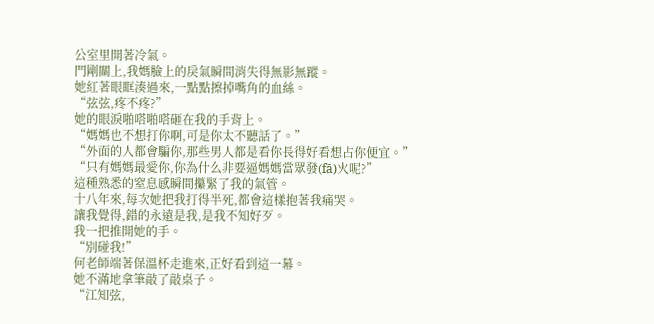公室里開著冷氣。
門剛關上,我媽臉上的戾氣瞬間消失得無影無蹤。
她紅著眼眶湊過來,一點點擦掉嘴角的血絲。
“弦弦,疼不疼?”
她的眼淚啪嗒啪嗒砸在我的手背上。
“媽媽也不想打你啊,可是你太不聽話了。”
“外面的人都會騙你,那些男人都是看你長得好看想占你便宜。”
“只有媽媽最愛你,你為什么非要逼媽媽當眾發(fā)火呢?”
這種熟悉的窒息感瞬間攥緊了我的氣管。
十八年來,每次她把我打得半死,都會這樣抱著我痛哭。
讓我覺得,錯的永遠是我,是我不知好歹。
我一把推開她的手。
“別碰我!”
何老師端著保溫杯走進來,正好看到這一幕。
她不滿地拿筆敲了敲桌子。
“江知弦,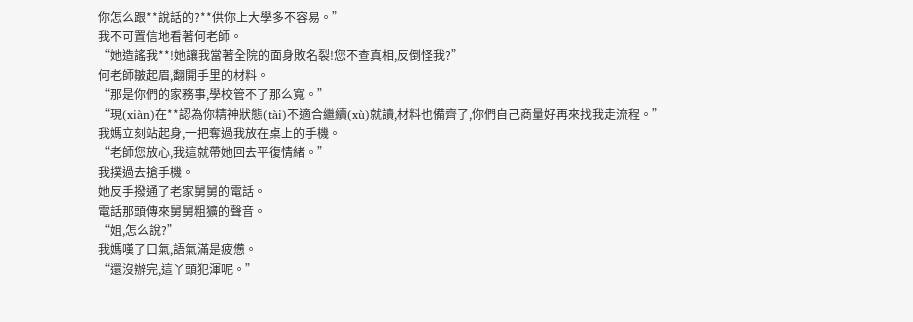你怎么跟**說話的?**供你上大學多不容易。”
我不可置信地看著何老師。
“她造謠我**!她讓我當著全院的面身敗名裂!您不查真相,反倒怪我?”
何老師皺起眉,翻開手里的材料。
“那是你們的家務事,學校管不了那么寬。”
“現(xiàn)在**認為你精神狀態(tài)不適合繼續(xù)就讀,材料也備齊了,你們自己商量好再來找我走流程。”
我媽立刻站起身,一把奪過我放在桌上的手機。
“老師您放心,我這就帶她回去平復情緒。”
我撲過去搶手機。
她反手撥通了老家舅舅的電話。
電話那頭傳來舅舅粗獷的聲音。
“姐,怎么說?”
我媽嘆了口氣,語氣滿是疲憊。
“還沒辦完,這丫頭犯渾呢。”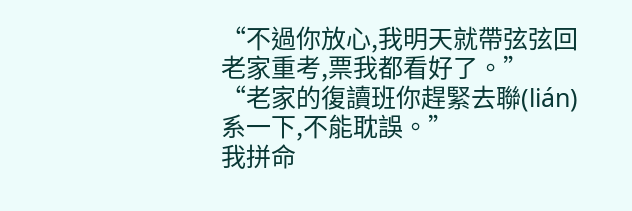“不過你放心,我明天就帶弦弦回老家重考,票我都看好了。”
“老家的復讀班你趕緊去聯(lián)系一下,不能耽誤。”
我拼命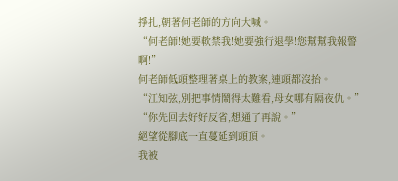掙扎,朝著何老師的方向大喊。
“何老師!她要軟禁我!她要強行退學!您幫幫我報警啊!”
何老師低頭整理著桌上的教案,連頭都沒抬。
“江知弦,別把事情鬧得太難看,母女哪有隔夜仇。”
“你先回去好好反省,想通了再說。”
絕望從腳底一直蔓延到頭頂。
我被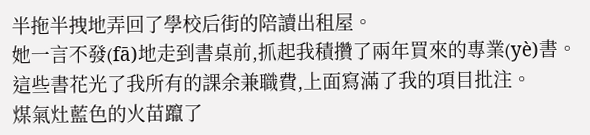半拖半拽地弄回了學校后街的陪讀出租屋。
她一言不發(fā)地走到書桌前,抓起我積攢了兩年買來的專業(yè)書。
這些書花光了我所有的課余兼職費,上面寫滿了我的項目批注。
煤氣灶藍色的火苗躥了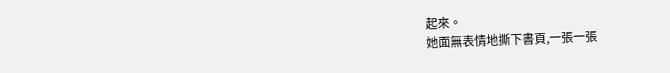起來。
她面無表情地撕下書頁,一張一張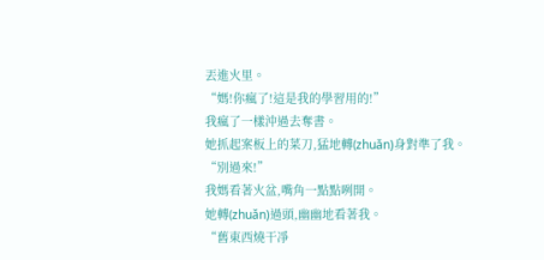丟進火里。
“媽!你瘋了!這是我的學習用的!”
我瘋了一樣沖過去奪書。
她抓起案板上的菜刀,猛地轉(zhuǎn)身對準了我。
“別過來!”
我媽看著火盆,嘴角一點點咧開。
她轉(zhuǎn)過頭,幽幽地看著我。
“舊東西燒干凈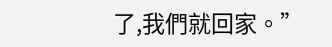了,我們就回家。”